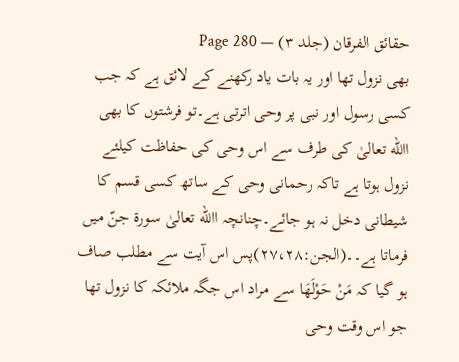حقائق الفرقان (جلد ۳) — Page 280
بھی نزول تھا اور یہ بات یاد رکھنے کے لائق ہے کہ جب کسی رسول اور نبی پر وحی اترتی ہے۔تو فرشتوں کا بھی االله تعالیٰ کی طرف سے اس وحی کی حفاظت کیلئے نزول ہوتا ہے تاکہ رحمانی وحی کے ساتھ کسی قسم کا شیطانی دخل نہ ہو جائے۔چنانچہ االله تعالیٰ سورۃ جنّ میں فرماتا ہے۔۔(الجن:۲۷،۲۸)پس اس آیت سے مطلب صاف ہو گیا کہ مَنْ حَوْلَھَا سے مراد اس جگہ ملائکہ کا نزول تھا جو اس وقت وحی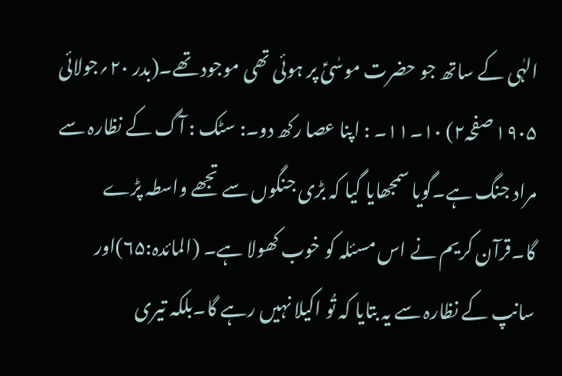الہٰی کے ساتھ جو حضرت موسٰیؑ پر ہوئی تھی موجود تھے۔(بدر ۲۰؍جولائی ۱۹۰۵ صفحہ۲) ۱۰۔۱۱۔ : اپنا عصا رکھ دو۔: سٹک : آگ کے نظارہ سے مراد جنگ ہے۔گویا سمجھایا گیا کہ بڑی جنگوں سے تجھے واسطہ پڑے گا۔قرآن کریم نے اس مسئلہ کو خوب کھولا ہے۔ (المائدہ:۶۵)اور سانپ کے نظارہ سے یہ بتایا کہ تُو اکیلا نہیں رہے گا۔بلکہ تیری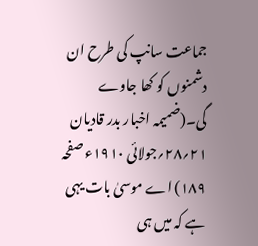جماعت سانپ کی طرح ان دشمنوں کو کھا جاوے گی۔(ضمیمہ اخبار بدر قادیان ۲۱؍۲۸؍جولائی ۱۹۱۰ء صفحہ ۱۸۹) اے موسیٰ بات یہی ہے کہ میں ہی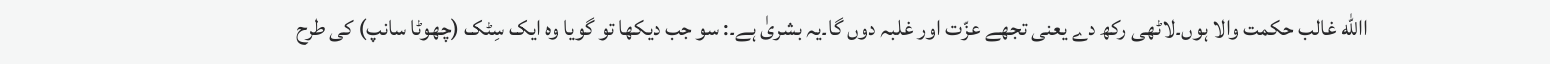االله غالب حکمت والا ہوں۔لاٹھی رکھ دے یعنی تجھے عزّت اور غلبہ دوں گا۔یہ بشریٰ ہے۔: سو جب دیکھا تو گویا وہ ایک سِٹک (چھوٹا سانپ) کی طرح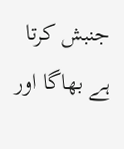جنبش کرتا ہے بھاگا اور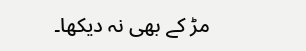مڑ کے بھی نہ دیکھا۔